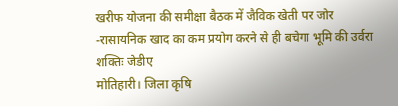खरीफ योजना की समीक्षा बैठक में जैविक खेती पर जोर
-रासायनिक खाद का कम प्रयोग करने से ही बचेगा भूमि की उर्वरा शक्तिः जेडीए
मोतिहारी। जिला कृषि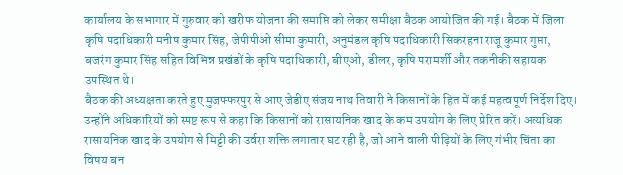कार्यालय के सभागार में गुरुवार को खरीफ योजना की समाप्ति को लेकर समीक्षा बैठक आयोजित की गई। बैठक में जिला कृषि पदाधिकारी मनीष कुमार सिंह, जेपीपीओ सीमा कुमारी, अनुमंडल कृषि पदाधिकारी सिकरहना राजू कुमार गुप्ता, बजरंग कुमार सिंह सहित विभिन्न प्रखंडों के कृषि पदाधिकारी, बीएओ, डीलर, कृषि परामर्शी और तकनीकी सहायक उपस्थित थे।
बैठक की अध्यक्षता करते हुए मुजफ्फरपुर से आए जेडीए संजय नाथ तिवारी ने किसानों के हित में कई महत्वपूर्ण निर्देश दिए। उन्होंने अधिकारियों को स्पष्ट रूप से कहा कि किसानों को रासायनिक खाद के कम उपयोग के लिए प्रेरित करें। अत्यधिक रासायनिक खाद के उपयोग से मिट्टी की उर्वरा शक्ति लगातार घट रही है, जो आने वाली पीढ़ियों के लिए गंभीर चिंता का विषय बन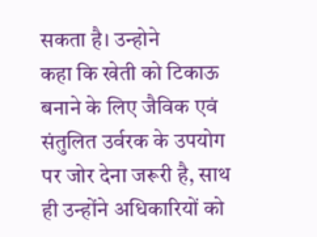सकता है। उन्होने
कहा कि खेती को टिकाऊ बनाने के लिए जैविक एवं संतुलित उर्वरक के उपयोग पर जोर देना जरूरी है, साथ ही उन्होंने अधिकारियों को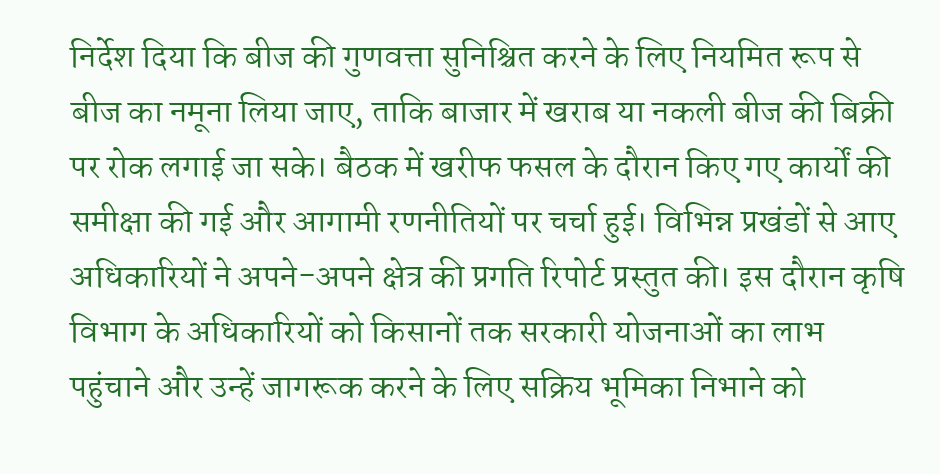निर्देश दिया कि बीज की गुणवत्ता सुनिश्चित करने के लिए नियमित रूप से बीज का नमूना लिया जाए, ताकि बाजार में खराब या नकली बीज की बिक्री पर रोक लगाई जा सके। बैठक में खरीफ फसल के दौरान किए गए कार्यों की समीक्षा की गई और आगामी रणनीतियों पर चर्चा हुई। विभिन्न प्रखंडों से आए अधिकारियों ने अपने-अपने क्षेत्र की प्रगति रिपोर्ट प्रस्तुत की। इस दौरान कृषि विभाग के अधिकारियों को किसानों तक सरकारी योजनाओं का लाभ पहुंचाने और उन्हें जागरूक करने के लिए सक्रिय भूमिका निभाने को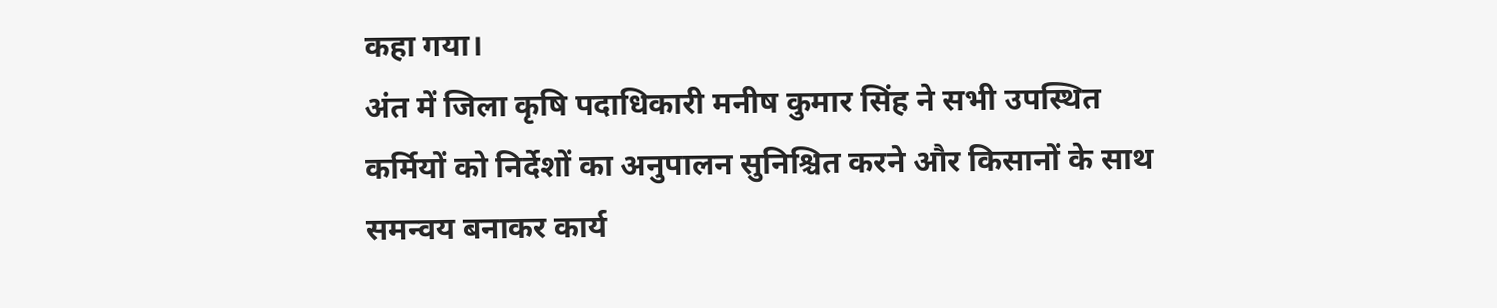कहा गया।
अंत में जिला कृषि पदाधिकारी मनीष कुमार सिंह ने सभी उपस्थित कर्मियों को निर्देशों का अनुपालन सुनिश्चित करने और किसानों के साथ समन्वय बनाकर कार्य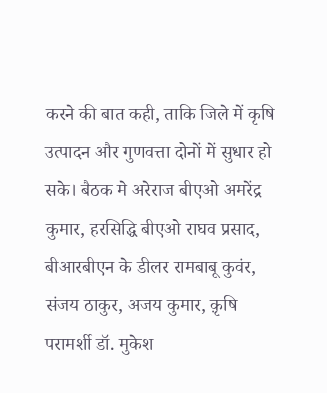करने की बात कही, ताकि जिले में कृषि उत्पादन और गुणवत्ता दोनों में सुधार हो सके। बैठक मे अरेराज बीएओ अमरेंद्र कुमार, हरसिद्धि बीएओ राघव प्रसाद, बीआरबीएन के डीलर रामबाबू कुवंर, संजय ठाकुर, अजय कुमार, क़ृषि परामर्शी डॉ. मुकेश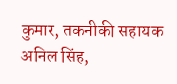कुमार, तकनीकी सहायक अनिल सिंह,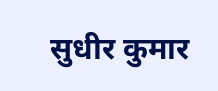सुधीर कुमार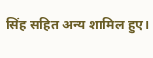सिंह सहित अन्य शामिल हुए।